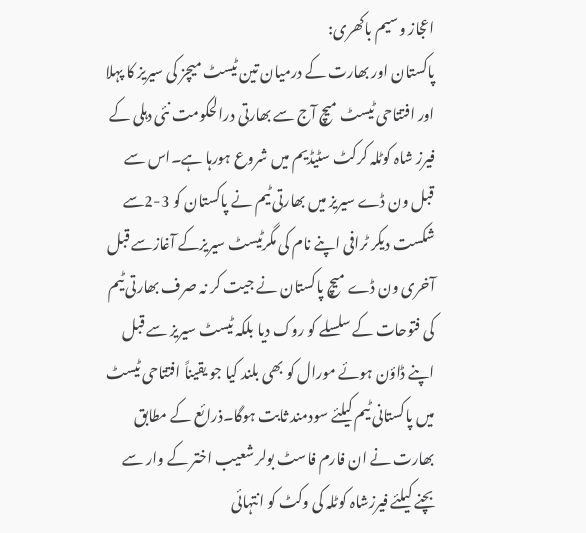اعجاز وسیم باکھری:
پاکستان اور بھارت کے درمیان تین ٹیسٹ میچز کی سیریز کا پہلا اور افتتاحی ٹیسٹ میچ آج سے بھارتی درالحکومت نئی دہلی کے فیرز شاہ کوٹلہ کرکٹ سٹیڈیم میں شروع ہورہا ہے۔اس سے قبل ون ڈے سیریز میں بھارتی ٹیم نے پاکستان کو 3-2سے شکست دیکر ٹرافی اپنے نام کی مگرٹیسٹ سیریزکے آغازسے قبل آخری ون ڈے میچ پاکستان نے جیت کر نہ صرف بھارتی ٹیم کی فتوحات کے سلسلے کو روک دیا بلکہ ٹیسٹ سیریز سے قبل اپنے ڈاؤن ہوئے مورال کو بھی بلند کیا جو یقیناً افتتاحی ٹیسٹ میں پاکستانی ٹیم کیلئے سودمند ثابت ہوگا۔ذرائع کے مطابق بھارت نے ان فارم فاسٹ بولر شعیب اختر کے وار سے بچنے کیلئے فیرزشاہ کوٹلہ کی وکٹ کو انتہائی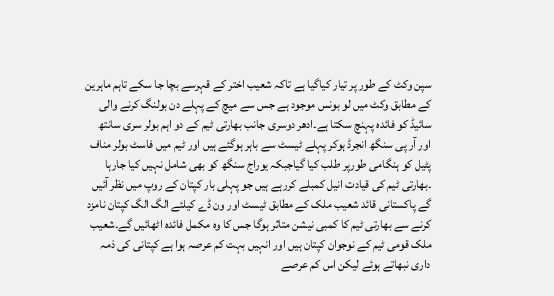سپن وکٹ کے طور پر تیار کیاگیا ہے تاکہ شعیب اختر کے قہرسے بچا جا سکے تاہم ماہرین کے مطابق وکٹ میں لو بونس موجود ہے جس سے میچ کے پہلے دن بولنگ کرنے والی سائیڈ کو فائدہ پہنچ سکتا ہے۔ادھر دوسری جانب بھارتی ٹیم کے دو اہم بولر سری سانتھ اور آر پی سنگھ انجرڈ ہوکر پہلے ٹیسٹ سے باہر ہوگئے ہیں اور ٹیم میں فاسٹ بولر مناف پٹیل کو ہنگامی طورپر طلب کیا گیاجبکہ یوراج سنگھ کو بھی شامل نہیں کیا جارہا ۔بھارتی ٹیم کی قیادت انیل کمبلے کررہے ہیں جو پہلی بار کپتان کے روپ میں نظر آئیں گے پاکستانی قائد شعیب ملک کے مطابق ٹیسٹ اور ون ڈے کیلئے الگ الگ کپتان نامزد کرنے سے بھارتی ٹیم کا کمبی نیشن متاثر ہوگا جس کا وہ مکمل فائدہ اٹھائیں گے۔شعیب ملک قومی ٹیم کے نوجوان کپتان ہیں اور انہیں بہت کم عرصہ ہوا ہے کپتانی کی ذمہ داری نبھاتے ہوئے لیکن اس کم عرصے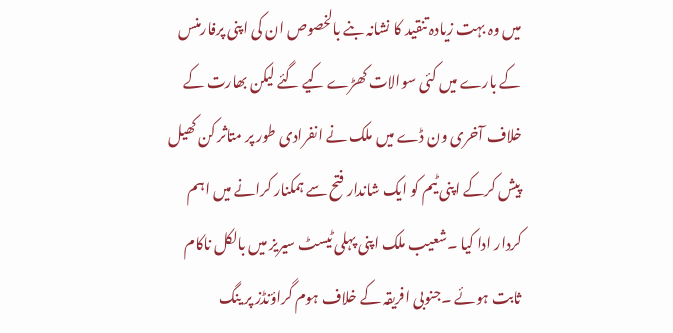میں وہ بہت زیادہ تنقید کا نشانہ بنے بالخصوص ان کی اپنی پرفارمنس کے بارے میں کئی سوالات کھڑے کیے گئے لیکن بھارت کے خلاف آخری ون ڈے میں ملک نے انفرادی طور پر متاثر کن کھیل پیش کرکے اپنی ٹیم کو ایک شاندار فتح سے ہمکنار کرانے میں اہم کردار ادا کیا ۔شعیب ملک اپنی پہلی ٹیسٹ سیریز میں بالکل ناکام ثابت ہوئے ۔جنوبی افریقہ کے خلاف ہوم گراؤنڈز پر ینگ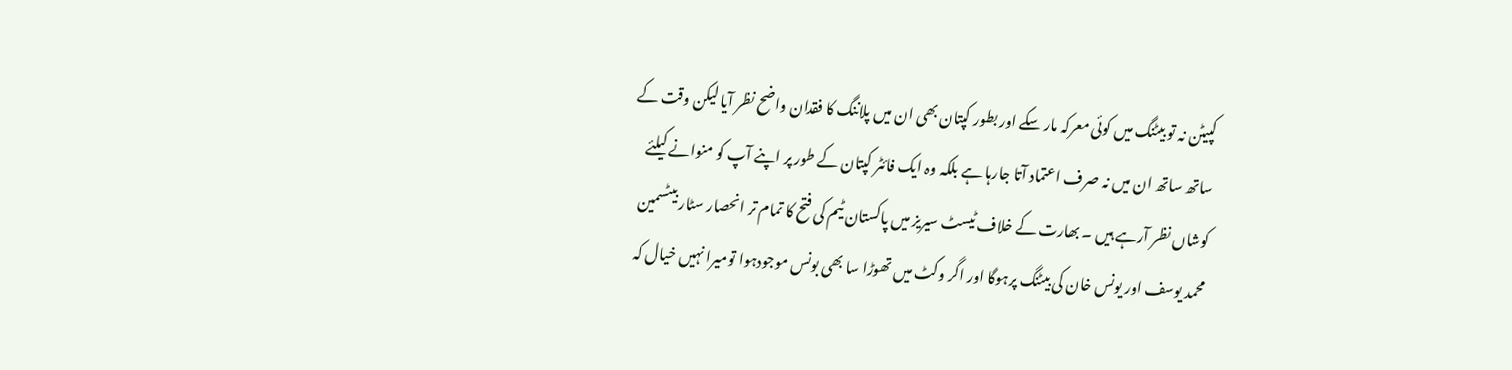کپیٹن نہ تو بیٹنگ میں کوئی معرکہ مار سکے اور بطور کپتان بھی ان میں پلاننگ کا فقدان واضح نظر آیا لیکن وقت کے ساتھ ساتھ ان میں نہ صرف اعتماد آتا جارہا ہے بلکہ وہ ایک فائٹر کپتان کے طور پر اپنے آپ کو منوانے کیلئے کوشاں نظر آرہے ہیں ۔ بھارت کے خلاف ٹیسٹ سیریز میں پاکستان ٹیم کی فتح کا تمام تر انحصار سٹار بیٹسمین محمد یوسف اور یونس خان کی بیٹنگ پرہوگا اور اگر وکٹ میں تھوڑا سا بھی بونس موجودہوا تومیرا نہیں خیال کہ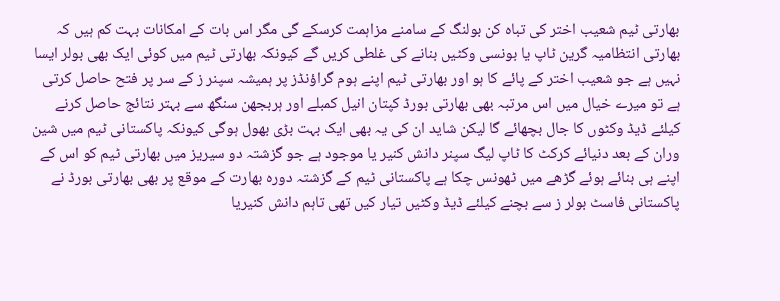بھارتی ٹیم شعیب اختر کی تباہ کن بولنگ کے سامنے مزاہمت کرسکے گی مگر اس بات کے امکانات بہت کم ہیں کہ بھارتی انتظامیہ گرین ٹاپ یا بونسی وکٹیں بنانے کی غلطی کریں گے کیونکہ بھارتی ٹیم میں کوئی ایک بھی بولر ایسا نہیں ہے جو شعیب اختر کے پائے کا ہو اور بھارتی ٹیم اپنے ہوم گراؤنڈز پر ہمیشہ سپنر ز کے سر پر فتح حاصل کرتی ہے تو میرے خیال میں اس مرتبہ بھی بھارتی بورڈ کپتان انیل کمبلے اور ہربجھن سنگھ سے بہتر نتائج حاصل کرنے کیلئے ڈیڈ وکٹوں کا جال بچھائے گا لیکن شاید ان کی یہ بھی ایک بہت بڑی بھول ہوگی کیونکہ پاکستانی ٹیم میں شین وران کے بعد دنیائے کرکٹ کا ٹاپ لیگ سپنر دانش کنیر یا موجود ہے جو گزشتہ دو سیریز میں بھارتی ٹیم کو اس کے اپنے ہی بنائے ہوئے گڑھے میں ٹھونس چکا ہے پاکستانی ٹیم کے گزشتہ دورہ بھارت کے موقع پر بھی بھارتی بورڈ نے پاکستانی فاسٹ بولر ز سے بچنے کیلئے ڈیڈ وکٹیں تیار کیں تھی تاہم دانش کنیریا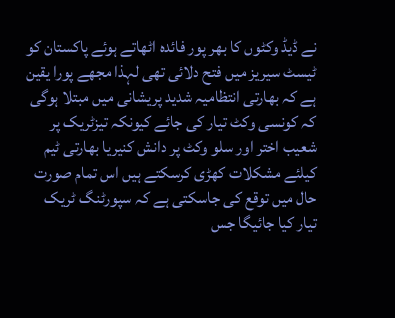نے ڈیڈ وکٹوں کا بھر پور فائدہ اٹھاتے ہوئے پاکستان کو ٹیسٹ سیریز میں فتح دلائی تھی لہذا مجھے پورا یقین ہے کہ بھارتی انتظامیہ شدید پریشانی میں مبتلا ہوگی کہ کونسی وکٹ تیار کی جائے کیونکہ تیزٹریک پر شعیب اختر اور سلو وکٹ پر دانش کنیریا بھارتی ٹیم کیلئے مشکلات کھڑی کرسکتے ہیں اس تمام صورت حال میں توقع کی جاسکتی ہے کہ سپورٹنگ ٹریک تیار کیا جائیگا جس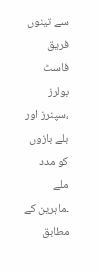سے تینوں فریق فاسٹ بولرز ،سپنرز اور بلے بازوں کو مدد ملے ۔ماہرین کے مطابق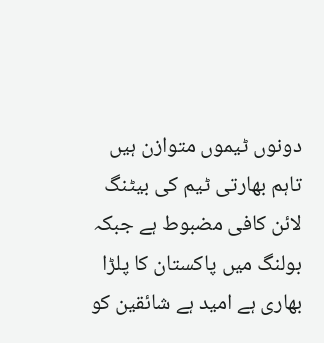دونوں ٹیموں متوازن ہیں تاہم بھارتی ٹیم کی بیٹنگ لائن کافی مضبوط ہے جبکہ بولنگ میں پاکستان کا پلڑا بھاری ہے امید ہے شائقین کو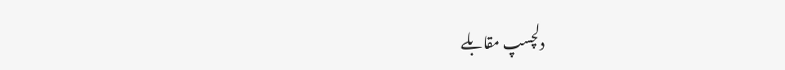دلچسپ مقابلے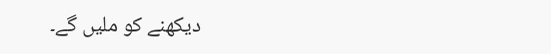دیکھنے کو ملیں گے۔